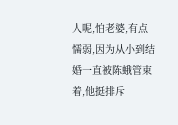人呢,怕老婆,有点懦弱,因为从小到结婚一直被陈蛾管束着,他挺排斥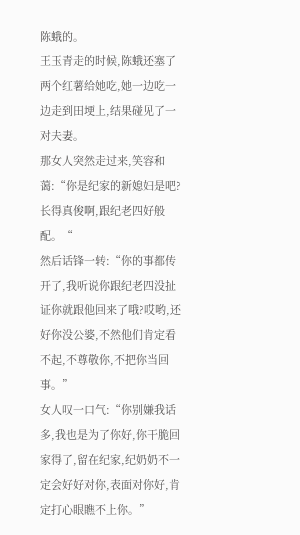陈蛾的。
王玉青走的时候,陈蛾还塞了两个红薯给她吃,她一边吃一边走到田埂上,结果碰见了一对夫妻。
那女人突然走过来,笑容和蔼:“你是纪家的新媳妇是吧?长得真俊啊,跟纪老四好般配。“
然后话锋一转:“你的事都传开了,我听说你跟纪老四没扯证你就跟他回来了哦?哎哟,还好你没公婆,不然他们肯定看不起,不尊敬你,不把你当回事。”
女人叹一口气:“你别嫌我话多,我也是为了你好,你干脆回家得了,留在纪家,纪奶奶不一定会好好对你,表面对你好,肯定打心眼瞧不上你。”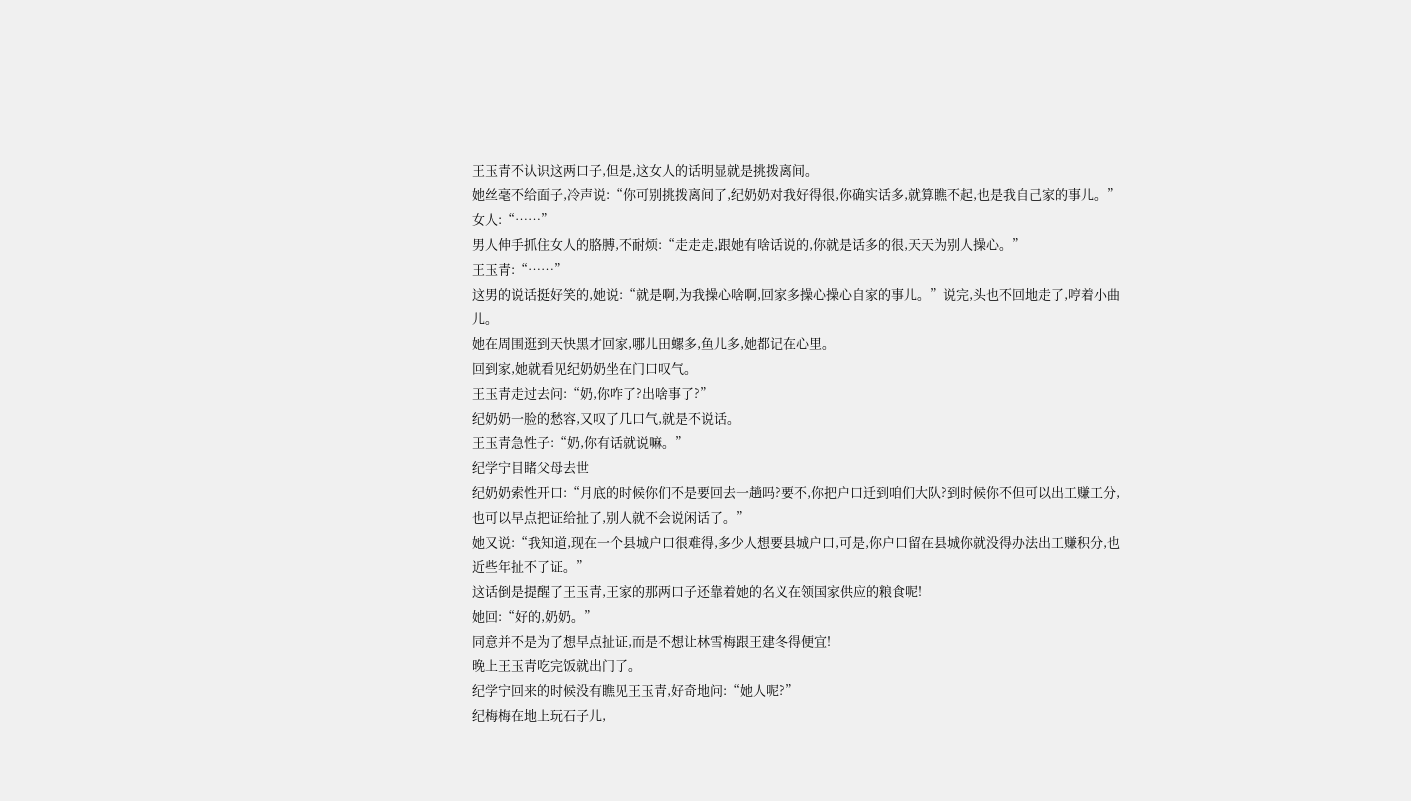王玉青不认识这两口子,但是,这女人的话明显就是挑拨离间。
她丝毫不给面子,冷声说:“你可别挑拨离间了,纪奶奶对我好得很,你确实话多,就算瞧不起,也是我自己家的事儿。”
女人:“……”
男人伸手抓住女人的胳膊,不耐烦:“走走走,跟她有啥话说的,你就是话多的很,天天为别人操心。”
王玉青:“……”
这男的说话挺好笑的,她说:“就是啊,为我操心啥啊,回家多操心操心自家的事儿。”说完,头也不回地走了,哼着小曲儿。
她在周围逛到天快黑才回家,哪儿田螺多,鱼儿多,她都记在心里。
回到家,她就看见纪奶奶坐在门口叹气。
王玉青走过去问:“奶,你咋了?出啥事了?”
纪奶奶一脸的愁容,又叹了几口气,就是不说话。
王玉青急性子:“奶,你有话就说嘛。”
纪学宁目睹父母去世
纪奶奶索性开口:“月底的时候你们不是要回去一趟吗?要不,你把户口迁到咱们大队?到时候你不但可以出工赚工分,也可以早点把证给扯了,别人就不会说闲话了。”
她又说:“我知道,现在一个县城户口很难得,多少人想要县城户口,可是,你户口留在县城你就没得办法出工赚积分,也近些年扯不了证。”
这话倒是提醒了王玉青,王家的那两口子还靠着她的名义在领国家供应的粮食呢!
她回:“好的,奶奶。”
同意并不是为了想早点扯证,而是不想让林雪梅跟王建冬得便宜!
晚上王玉青吃完饭就出门了。
纪学宁回来的时候没有瞧见王玉青,好奇地问:“她人呢?”
纪梅梅在地上玩石子儿,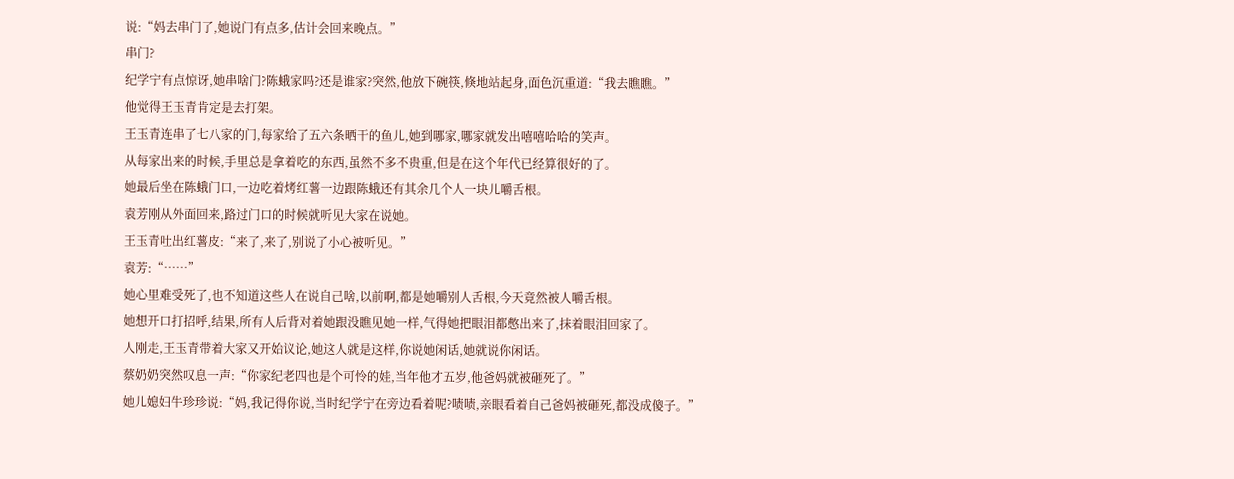说:“妈去串门了,她说门有点多,估计会回来晚点。”
串门?
纪学宁有点惊讶,她串啥门?陈蛾家吗?还是谁家?突然,他放下碗筷,倏地站起身,面色沉重道:“我去瞧瞧。”
他觉得王玉青肯定是去打架。
王玉青连串了七八家的门,每家给了五六条晒干的鱼儿,她到哪家,哪家就发出嘻嘻哈哈的笑声。
从每家出来的时候,手里总是拿着吃的东西,虽然不多不贵重,但是在这个年代已经算很好的了。
她最后坐在陈蛾门口,一边吃着烤红薯一边跟陈蛾还有其余几个人一块儿嚼舌根。
袁芳刚从外面回来,路过门口的时候就听见大家在说她。
王玉青吐出红薯皮:“来了,来了,别说了小心被听见。”
袁芳:“……”
她心里难受死了,也不知道这些人在说自己啥,以前啊,都是她嚼别人舌根,今天竟然被人嚼舌根。
她想开口打招呼,结果,所有人后背对着她跟没瞧见她一样,气得她把眼泪都憋出来了,抹着眼泪回家了。
人刚走,王玉青带着大家又开始议论,她这人就是这样,你说她闲话,她就说你闲话。
蔡奶奶突然叹息一声:“你家纪老四也是个可怜的娃,当年他才五岁,他爸妈就被砸死了。”
她儿媳妇牛珍珍说:“妈,我记得你说,当时纪学宁在旁边看着呢?啧啧,亲眼看着自己爸妈被砸死,都没成傻子。”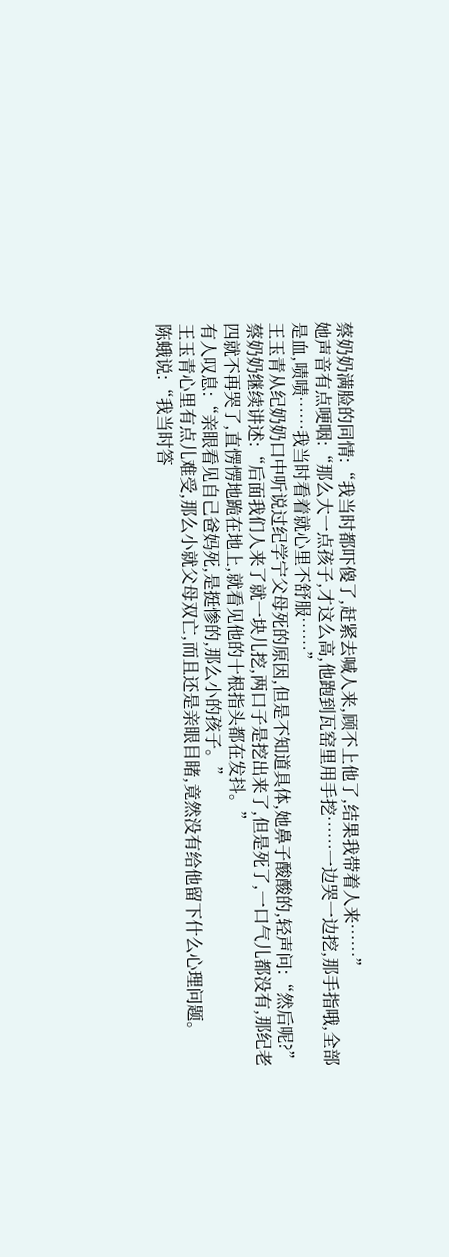蔡奶奶满脸的同情:“我当时都吓傻了,赶紧去喊人来,顾不上他了,结果我带着人来……”
她声音有点哽咽:“那么大一点孩子,才这么高,他跑到瓦窑里用手挖……一边哭一边挖,那手指哦,全部是血,啧啧……我当时看着就心里不舒服……”
王玉青从纪奶奶口中听说过纪学宁父母死的原因,但是不知道具体,她鼻子酸酸的,轻声问:“然后呢?”
蔡奶奶继续讲述:“后面我们人来了就一块儿挖,两口子是挖出来了,但是死了,一口气儿都没有,那纪老四就不再哭了,直愣愣地跪在地上,就看见他的十根指头都在发抖。”
有人叹息:“亲眼看见自己爸妈死,是挺惨的,那么小的孩子。”
王玉青心里有点儿难受,那么小就父母双亡,而且还是亲眼目睹,竟然没有给他留下什么心理问题。
陈蛾说:“我当时答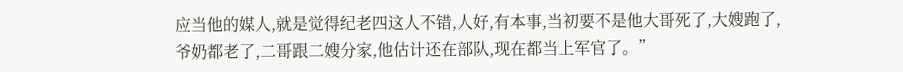应当他的媒人,就是觉得纪老四这人不错,人好,有本事,当初要不是他大哥死了,大嫂跑了,爷奶都老了,二哥跟二嫂分家,他估计还在部队,现在都当上军官了。”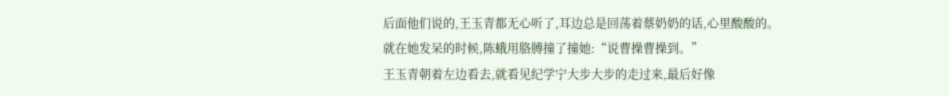后面他们说的,王玉青都无心听了,耳边总是回荡着蔡奶奶的话,心里酸酸的。
就在她发呆的时候,陈蛾用胳膊撞了撞她:“说曹操曹操到。”
王玉青朝着左边看去,就看见纪学宁大步大步的走过来,最后好像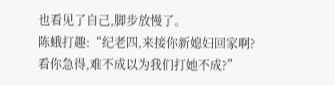也看见了自己,脚步放慢了。
陈蛾打趣:“纪老四,来接你新媳妇回家啊?看你急得,难不成以为我们打她不成?”